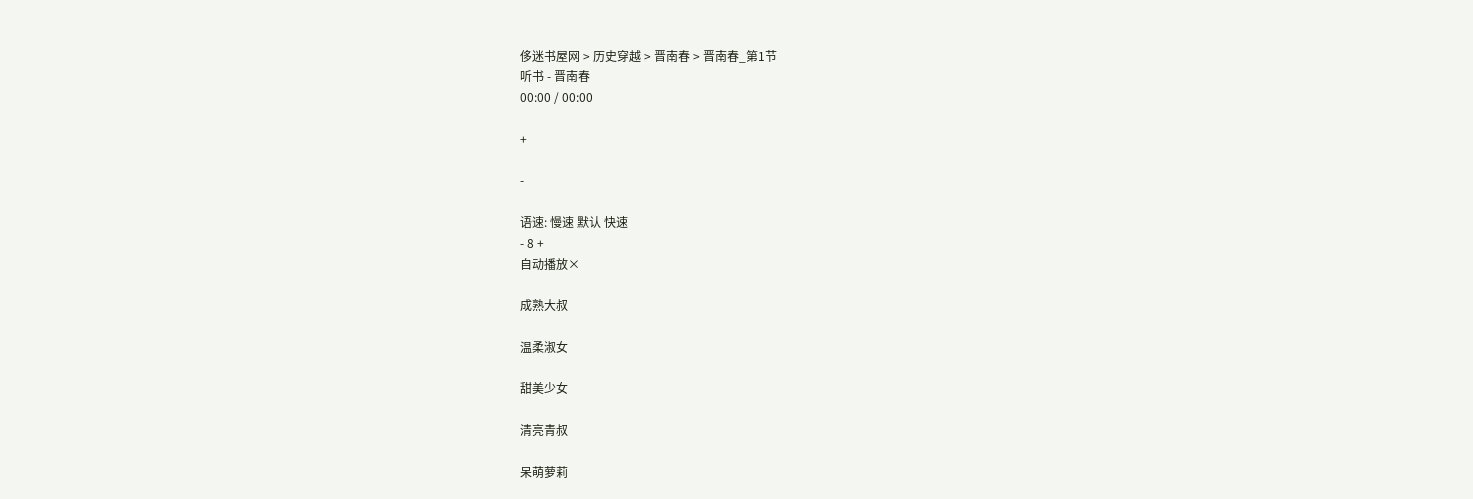侈迷书屋网 > 历史穿越 > 晋南春 > 晋南春_第1节
听书 - 晋南春
00:00 / 00:00

+

-

语速: 慢速 默认 快速
- 8 +
自动播放×

成熟大叔

温柔淑女

甜美少女

清亮青叔

呆萌萝莉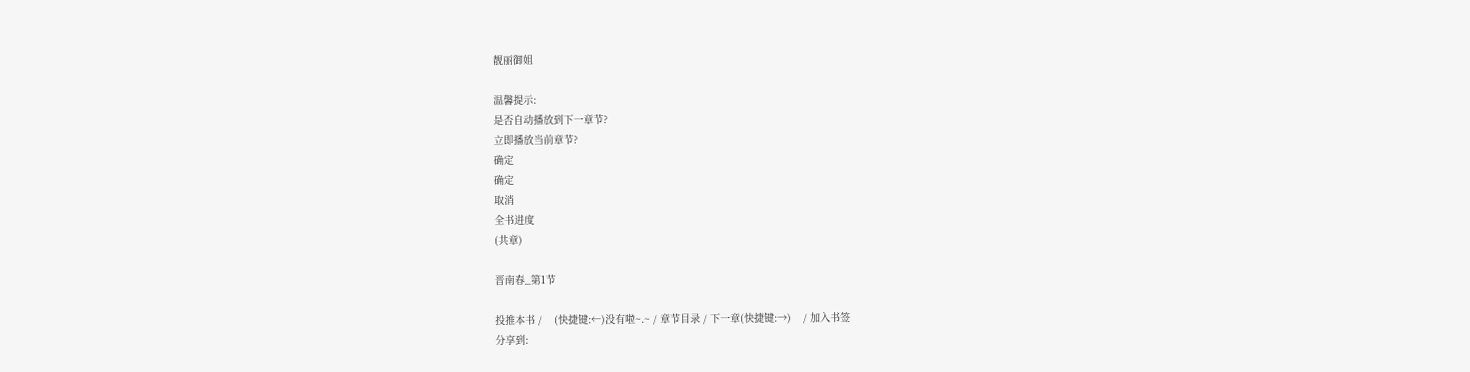靓丽御姐

温馨提示:
是否自动播放到下一章节?
立即播放当前章节?
确定
确定
取消
全书进度
(共章)

晋南春_第1节

投推本书 /    (快捷键:←)没有啦~.~ / 章节目录 / 下一章(快捷键:→)    / 加入书签
分享到: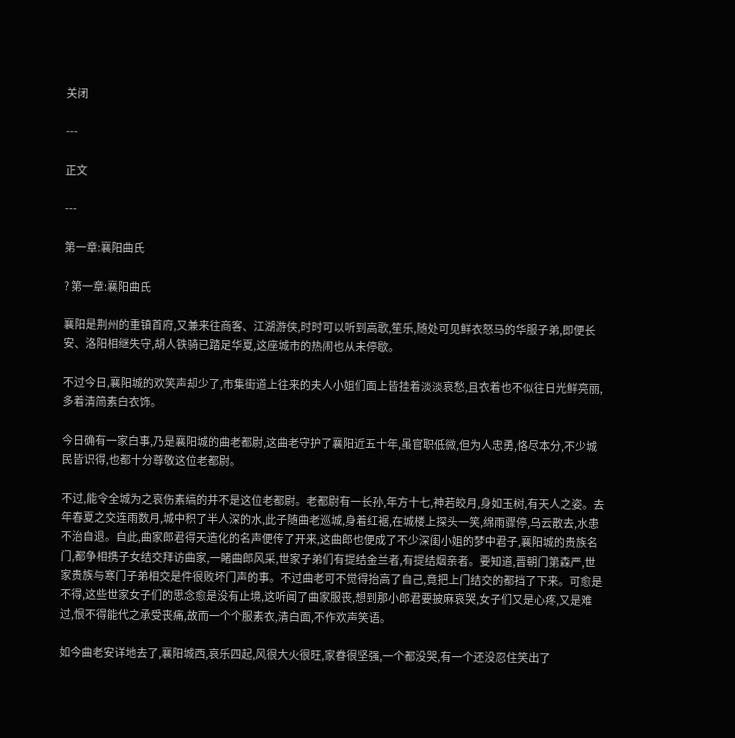关闭

---

正文

---

第一章:襄阳曲氏

? 第一章:襄阳曲氏

襄阳是荆州的重镇首府,又兼来往商客、江湖游侠,时时可以听到高歌,笙乐,随处可见鲜衣怒马的华服子弟,即便长安、洛阳相继失守,胡人铁骑已踏足华夏,这座城市的热闹也从未停歇。

不过今日,襄阳城的欢笑声却少了,市集街道上往来的夫人小姐们面上皆挂着淡淡哀愁,且衣着也不似往日光鲜亮丽,多着清简素白衣饰。

今日确有一家白事,乃是襄阳城的曲老都尉,这曲老守护了襄阳近五十年,虽官职低微,但为人忠勇,恪尽本分,不少城民皆识得,也都十分尊敬这位老都尉。

不过,能令全城为之哀伤素缟的并不是这位老都尉。老都尉有一长孙,年方十七,神若皎月,身如玉树,有天人之姿。去年春夏之交连雨数月,城中积了半人深的水,此子随曲老巡城,身着红裾,在城楼上探头一笑,绵雨骤停,乌云散去,水患不治自退。自此,曲家郎君得天造化的名声便传了开来,这曲郎也便成了不少深闺小姐的梦中君子,襄阳城的贵族名门,都争相携子女结交拜访曲家,一睹曲郎风采,世家子弟们有提结金兰者,有提结烟亲者。要知道,晋朝门第森严,世家贵族与寒门子弟相交是件很败坏门声的事。不过曲老可不觉得抬高了自己,竟把上门结交的都挡了下来。可愈是不得,这些世家女子们的思念愈是没有止境,这听闻了曲家服丧,想到那小郎君要披麻哀哭,女子们又是心疼,又是难过,恨不得能代之承受丧痛,故而一个个服素衣,清白面,不作欢声笑语。

如今曲老安详地去了,襄阳城西,哀乐四起,风很大火很旺,家眷很坚强,一个都没哭,有一个还没忍住笑出了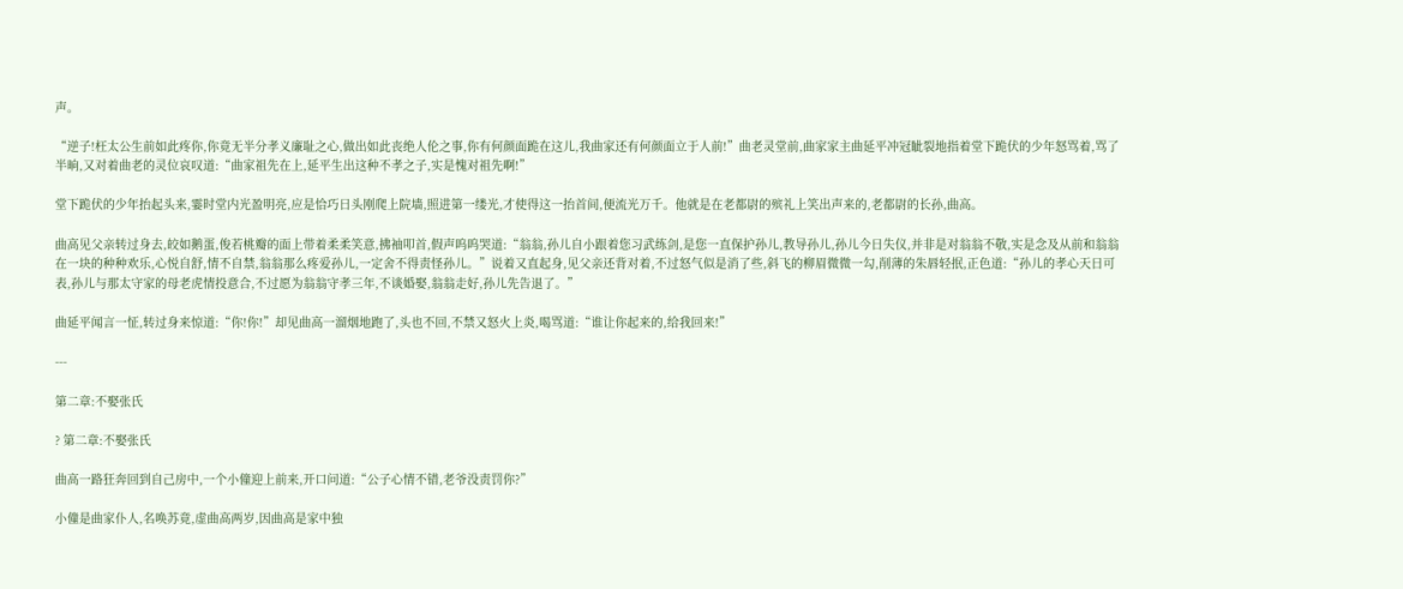声。

“逆子!枉太公生前如此疼你,你竟无半分孝义廉耻之心,做出如此丧绝人伦之事,你有何颜面跪在这儿,我曲家还有何颜面立于人前!”曲老灵堂前,曲家家主曲延平冲冠眦裂地指着堂下跪伏的少年怒骂着,骂了半晌,又对着曲老的灵位哀叹道:“曲家祖先在上,延平生出这种不孝之子,实是愧对祖先啊!”

堂下跪伏的少年抬起头来,霎时堂内光盈明亮,应是恰巧日头刚爬上院墙,照进第一缕光,才使得这一抬首间,便流光万千。他就是在老都尉的殡礼上笑出声来的,老都尉的长孙,曲高。

曲高见父亲转过身去,皎如鹅蛋,俊若桃瓣的面上带着柔柔笑意,拂袖叩首,假声呜呜哭道:“翁翁,孙儿自小跟着您习武练剑,是您一直保护孙儿,教导孙儿,孙儿今日失仪,并非是对翁翁不敬,实是念及从前和翁翁在一块的种种欢乐,心悦自舒,情不自禁,翁翁那么疼爱孙儿,一定舍不得责怪孙儿。”说着又直起身,见父亲还背对着,不过怒气似是消了些,斜飞的柳眉微微一勾,削薄的朱唇轻抿,正色道:“孙儿的孝心天日可表,孙儿与那太守家的母老虎情投意合,不过愿为翁翁守孝三年,不谈婚娶,翁翁走好,孙儿先告退了。”

曲延平闻言一怔,转过身来惊道:“你!你!”却见曲高一溜烟地跑了,头也不回,不禁又怒火上炎,喝骂道:“谁让你起来的,给我回来!”

---

第二章:不娶张氏

? 第二章:不娶张氏

曲高一路狂奔回到自己房中,一个小僮迎上前来,开口问道:“公子心情不错,老爷没责罚你?”

小僮是曲家仆人,名唤苏竟,虚曲高两岁,因曲高是家中独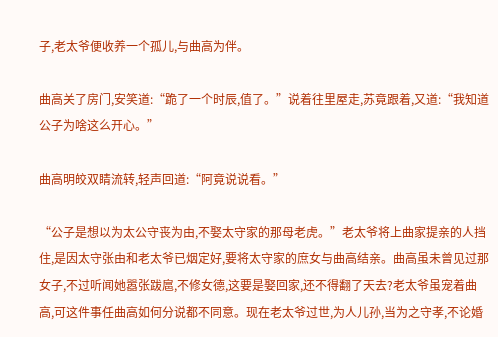子,老太爷便收养一个孤儿,与曲高为伴。

曲高关了房门,安笑道:“跪了一个时辰,值了。”说着往里屋走,苏竟跟着,又道:“我知道公子为啥这么开心。”

曲高明皎双睛流转,轻声回道:“阿竟说说看。”

“公子是想以为太公守丧为由,不娶太守家的那母老虎。”老太爷将上曲家提亲的人挡住,是因太守张由和老太爷已烟定好,要将太守家的庶女与曲高结亲。曲高虽未曾见过那女子,不过听闻她嚣张跋扈,不修女德,这要是娶回家,还不得翻了天去?老太爷虽宠着曲高,可这件事任曲高如何分说都不同意。现在老太爷过世,为人儿孙,当为之守孝,不论婚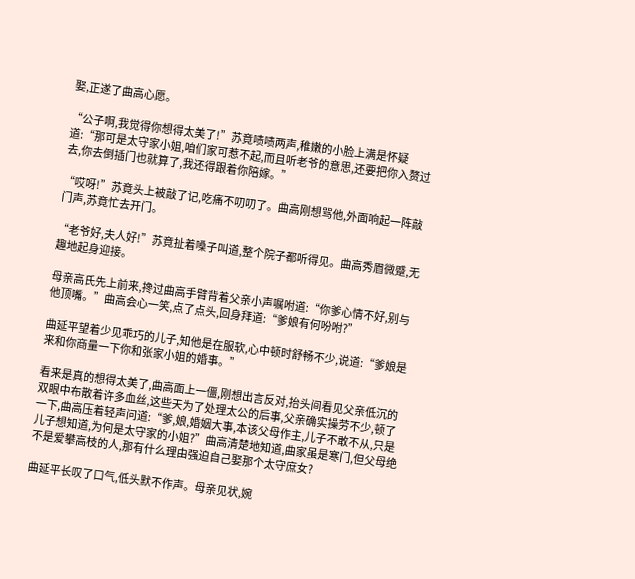娶,正遂了曲高心愿。

“公子啊,我觉得你想得太美了!”苏竟啧啧两声,稚嫩的小脸上满是怀疑道:“那可是太守家小姐,咱们家可惹不起,而且听老爷的意思,还要把你入赘过去,你去倒插门也就算了,我还得跟着你陪嫁。”

“哎呀!”苏竟头上被敲了记,吃痛不叨叨了。曲高刚想骂他,外面响起一阵敲门声,苏竟忙去开门。

“老爷好,夫人好!”苏竟扯着嗓子叫道,整个院子都听得见。曲高秀眉微蹙,无趣地起身迎接。

母亲高氏先上前来,搀过曲高手臂背着父亲小声嘱咐道:“你爹心情不好,别与他顶嘴。”曲高会心一笑,点了点头,回身拜道:“爹娘有何吩咐?”

曲延平望着少见乖巧的儿子,知他是在服软,心中顿时舒畅不少,说道:“爹娘是来和你商量一下你和张家小姐的婚事。”

看来是真的想得太美了,曲高面上一僵,刚想出言反对,抬头间看见父亲低沉的双眼中布散着许多血丝,这些天为了处理太公的后事,父亲确实操劳不少,顿了一下,曲高压着轻声问道:“爹,娘,婚姻大事,本该父母作主,儿子不敢不从,只是儿子想知道,为何是太守家的小姐?”曲高清楚地知道,曲家虽是寒门,但父母绝不是爱攀高枝的人,那有什么理由强迫自己娶那个太守庶女?

曲延平长叹了口气,低头默不作声。母亲见状,婉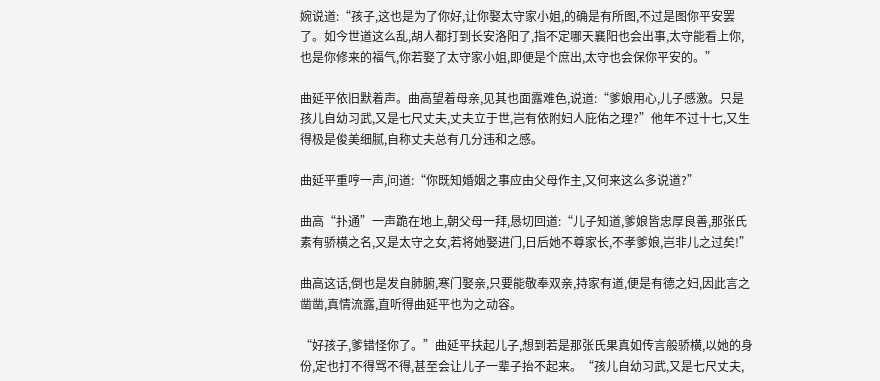婉说道:“孩子,这也是为了你好,让你娶太守家小姐,的确是有所图,不过是图你平安罢了。如今世道这么乱,胡人都打到长安洛阳了,指不定哪天襄阳也会出事,太守能看上你,也是你修来的福气,你若娶了太守家小姐,即便是个庶出,太守也会保你平安的。”

曲延平依旧默着声。曲高望着母亲,见其也面露难色,说道:“爹娘用心,儿子感激。只是孩儿自幼习武,又是七尺丈夫,丈夫立于世,岂有依附妇人庇佑之理?”他年不过十七,又生得极是俊美细腻,自称丈夫总有几分违和之感。

曲延平重哼一声,问道:“你既知婚姻之事应由父母作主,又何来这么多说道?”

曲高“扑通”一声跪在地上,朝父母一拜,恳切回道:“儿子知道,爹娘皆忠厚良善,那张氏素有骄横之名,又是太守之女,若将她娶进门,日后她不尊家长,不孝爹娘,岂非儿之过矣!”

曲高这话,倒也是发自肺腑,寒门娶亲,只要能敬奉双亲,持家有道,便是有德之妇,因此言之凿凿,真情流露,直听得曲延平也为之动容。

“好孩子,爹错怪你了。”曲延平扶起儿子,想到若是那张氏果真如传言般骄横,以她的身份,定也打不得骂不得,甚至会让儿子一辈子抬不起来。“孩儿自幼习武,又是七尺丈夫,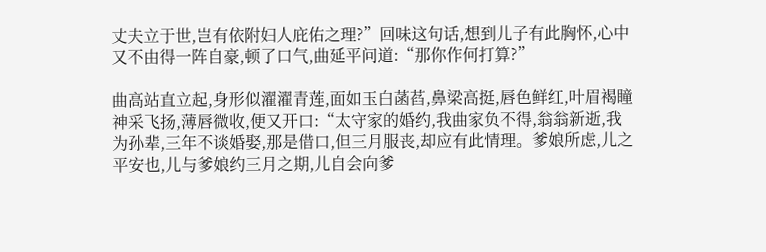丈夫立于世,岂有依附妇人庇佑之理?”回味这句话,想到儿子有此胸怀,心中又不由得一阵自豪,顿了口气,曲延平问道:“那你作何打算?”

曲高站直立起,身形似濯濯青莲,面如玉白菡萏,鼻梁高挺,唇色鲜红,叶眉褐瞳神采飞扬,薄唇微收,便又开口:“太守家的婚约,我曲家负不得,翁翁新逝,我为孙辈,三年不谈婚娶,那是借口,但三月服丧,却应有此情理。爹娘所虑,儿之平安也,儿与爹娘约三月之期,儿自会向爹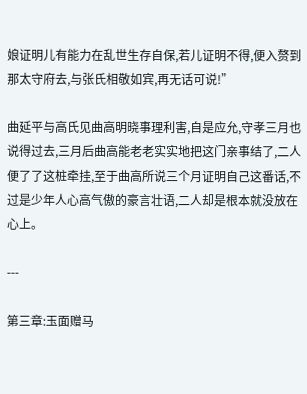娘证明儿有能力在乱世生存自保,若儿证明不得,便入赘到那太守府去,与张氏相敬如宾,再无话可说!”

曲延平与高氏见曲高明晓事理利害,自是应允,守孝三月也说得过去,三月后曲高能老老实实地把这门亲事结了,二人便了了这桩牵挂,至于曲高所说三个月证明自己这番话,不过是少年人心高气傲的豪言壮语,二人却是根本就没放在心上。

---

第三章:玉面赠马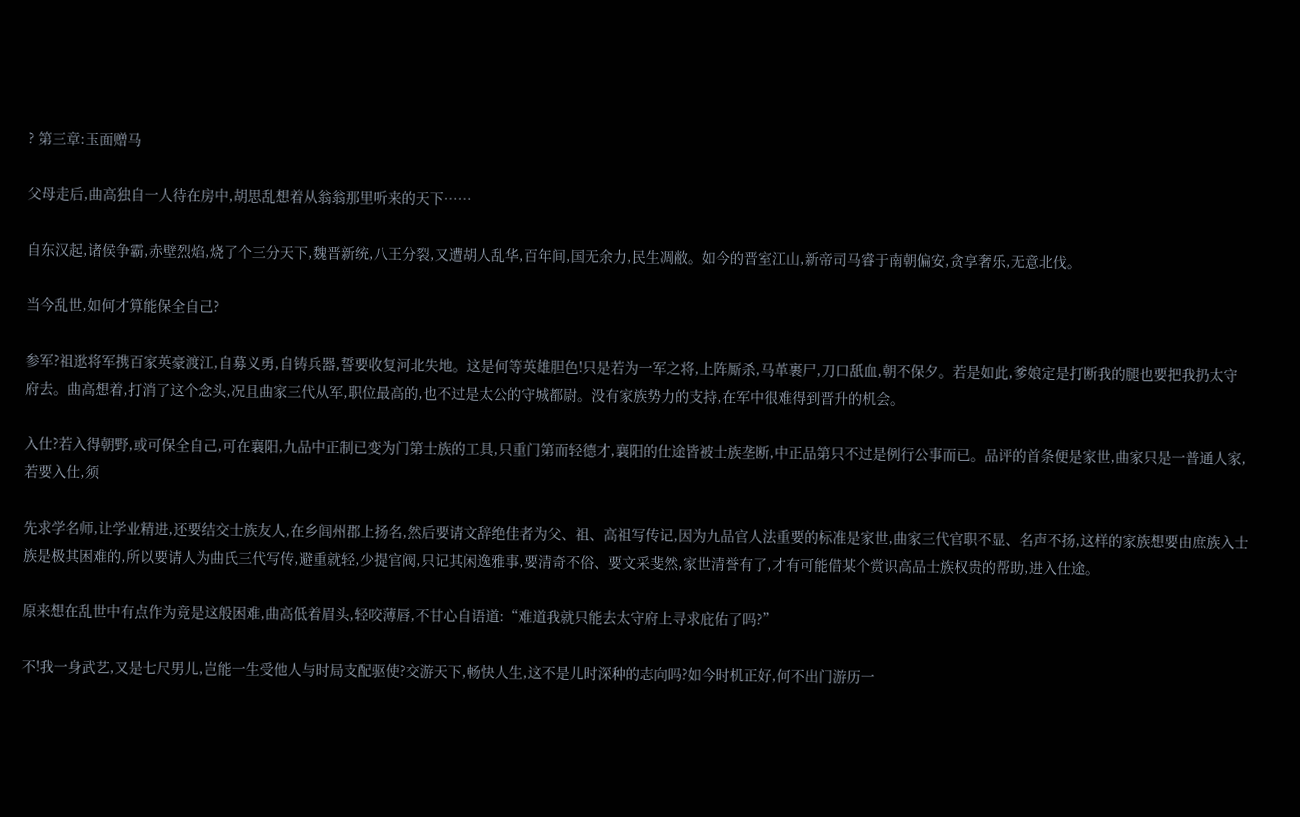? 第三章:玉面赠马

父母走后,曲高独自一人待在房中,胡思乱想着从翁翁那里听来的天下……

自东汉起,诸侯争霸,赤壁烈焰,烧了个三分天下,魏晋新统,八王分裂,又遭胡人乱华,百年间,国无余力,民生凋敝。如今的晋室江山,新帝司马睿于南朝偏安,贪享奢乐,无意北伐。

当今乱世,如何才算能保全自己?

参军?祖逖将军携百家英豪渡江,自募义勇,自铸兵器,誓要收复河北失地。这是何等英雄胆色!只是若为一军之将,上阵厮杀,马革裹尸,刀口舐血,朝不保夕。若是如此,爹娘定是打断我的腿也要把我扔太守府去。曲高想着,打消了这个念头,况且曲家三代从军,职位最高的,也不过是太公的守城都尉。没有家族势力的支持,在军中很难得到晋升的机会。

入仕?若入得朝野,或可保全自己,可在襄阳,九品中正制已变为门第士族的工具,只重门第而轻德才,襄阳的仕途皆被士族垄断,中正品第只不过是例行公事而已。品评的首条便是家世,曲家只是一普通人家,若要入仕,须

先求学名师,让学业精进,还要结交士族友人,在乡闾州郡上扬名,然后要请文辞绝佳者为父、祖、高祖写传记,因为九品官人法重要的标准是家世,曲家三代官职不显、名声不扬,这样的家族想要由庶族入士族是极其困难的,所以要请人为曲氏三代写传,避重就轻,少提官阀,只记其闲逸雅事,要清奇不俗、要文采斐然,家世清誉有了,才有可能借某个赏识高品士族权贵的帮助,进入仕途。

原来想在乱世中有点作为竟是这般困难,曲高低着眉头,轻咬薄唇,不甘心自语道:“难道我就只能去太守府上寻求庇佑了吗?”

不!我一身武艺,又是七尺男儿,岂能一生受他人与时局支配驱使?交游天下,畅快人生,这不是儿时深种的志向吗?如今时机正好,何不出门游历一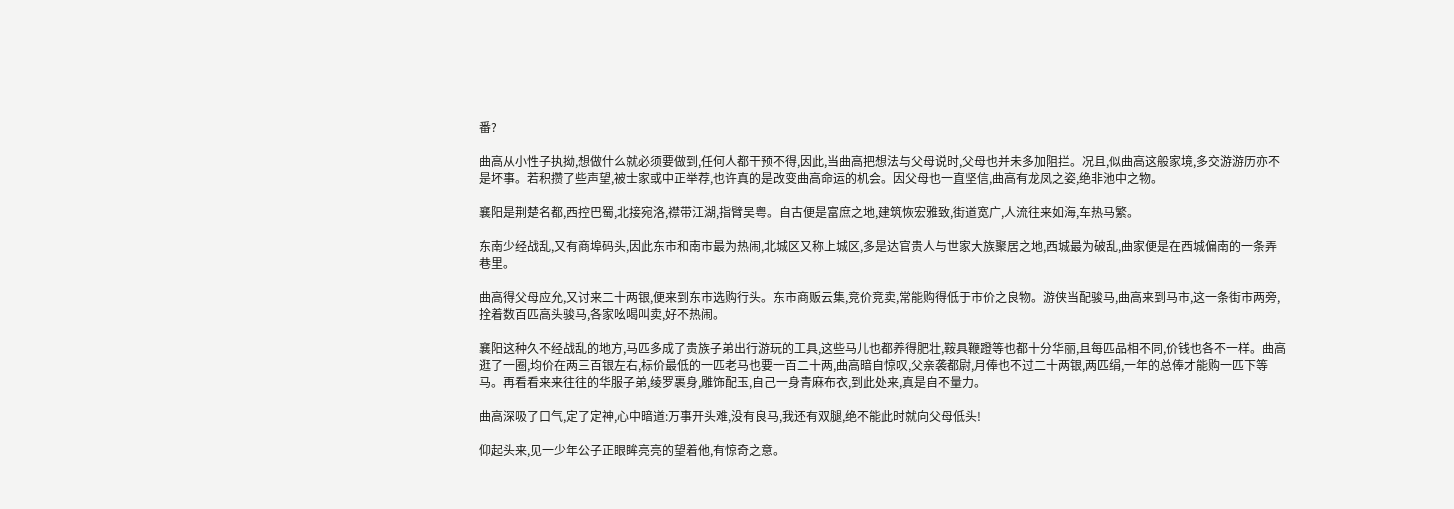番?

曲高从小性子执拗,想做什么就必须要做到,任何人都干预不得,因此,当曲高把想法与父母说时,父母也并未多加阻拦。况且,似曲高这般家境,多交游游历亦不是坏事。若积攒了些声望,被士家或中正举荐,也许真的是改变曲高命运的机会。因父母也一直坚信,曲高有龙凤之姿,绝非池中之物。

襄阳是荆楚名都,西控巴蜀,北接宛洛,襟带江湖,指臂吴粤。自古便是富庶之地,建筑恢宏雅致,街道宽广,人流往来如海,车热马繁。

东南少经战乱,又有商埠码头,因此东市和南市最为热闹,北城区又称上城区,多是达官贵人与世家大族聚居之地,西城最为破乱,曲家便是在西城偏南的一条弄巷里。

曲高得父母应允,又讨来二十两银,便来到东市选购行头。东市商贩云集,竞价竞卖,常能购得低于市价之良物。游侠当配骏马,曲高来到马市,这一条街市两旁,拴着数百匹高头骏马,各家吆喝叫卖,好不热闹。

襄阳这种久不经战乱的地方,马匹多成了贵族子弟出行游玩的工具,这些马儿也都养得肥壮,鞍具鞭蹬等也都十分华丽,且每匹品相不同,价钱也各不一样。曲高逛了一圈,均价在两三百银左右,标价最低的一匹老马也要一百二十两,曲高暗自惊叹,父亲袭都尉,月俸也不过二十两银,两匹绢,一年的总俸才能购一匹下等马。再看看来来往往的华服子弟,绫罗裹身,雕饰配玉,自己一身青麻布衣,到此处来,真是自不量力。

曲高深吸了口气,定了定神,心中暗道:万事开头难,没有良马,我还有双腿,绝不能此时就向父母低头!

仰起头来,见一少年公子正眼眸亮亮的望着他,有惊奇之意。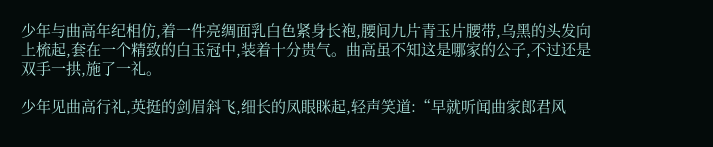少年与曲高年纪相仿,着一件亮绸面乳白色紧身长袍,腰间九片青玉片腰带,乌黑的头发向上梳起,套在一个精致的白玉冠中,装着十分贵气。曲高虽不知这是哪家的公子,不过还是双手一拱,施了一礼。

少年见曲高行礼,英挺的剑眉斜飞,细长的凤眼眯起,轻声笑道:“早就听闻曲家郎君风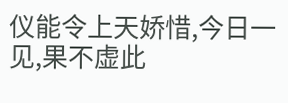仪能令上天娇惜,今日一见,果不虚此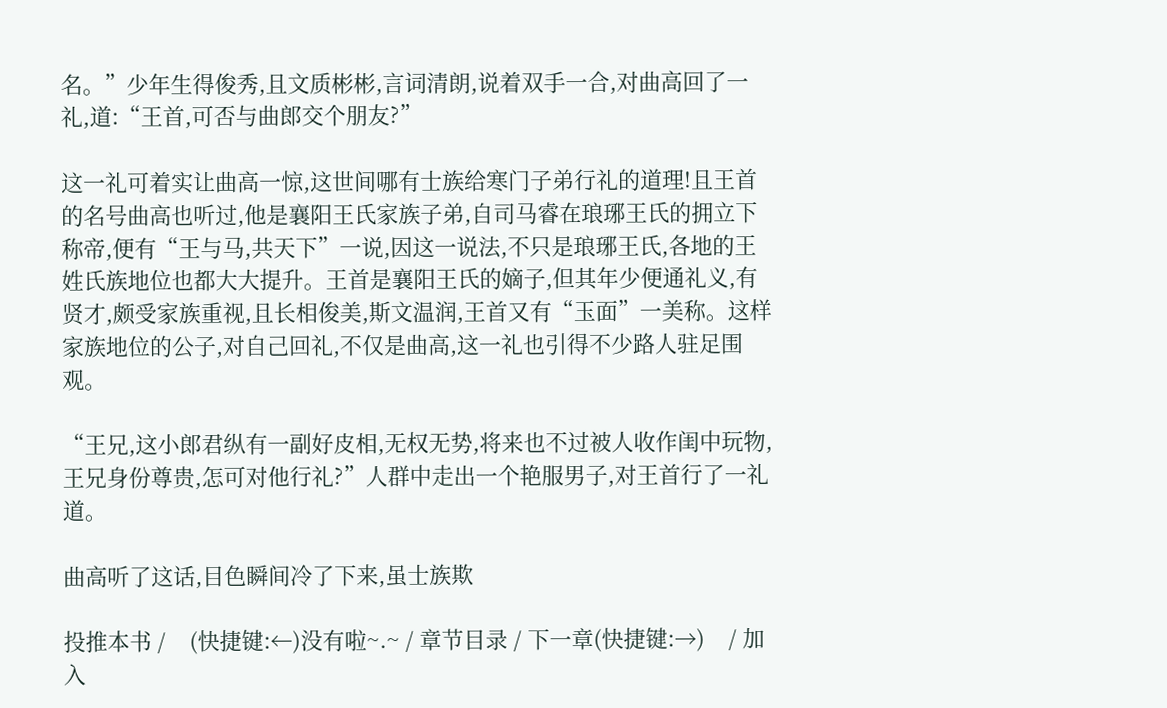名。”少年生得俊秀,且文质彬彬,言词清朗,说着双手一合,对曲高回了一礼,道:“王首,可否与曲郎交个朋友?”

这一礼可着实让曲高一惊,这世间哪有士族给寒门子弟行礼的道理!且王首的名号曲高也听过,他是襄阳王氏家族子弟,自司马睿在琅琊王氏的拥立下称帝,便有“王与马,共天下”一说,因这一说法,不只是琅琊王氏,各地的王姓氏族地位也都大大提升。王首是襄阳王氏的嫡子,但其年少便通礼义,有贤才,颇受家族重视,且长相俊美,斯文温润,王首又有“玉面”一美称。这样家族地位的公子,对自己回礼,不仅是曲高,这一礼也引得不少路人驻足围观。

“王兄,这小郎君纵有一副好皮相,无权无势,将来也不过被人收作闺中玩物,王兄身份尊贵,怎可对他行礼?”人群中走出一个艳服男子,对王首行了一礼道。

曲高听了这话,目色瞬间冷了下来,虽士族欺

投推本书 /    (快捷键:←)没有啦~.~ / 章节目录 / 下一章(快捷键:→)    / 加入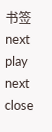书签
next
play
next
close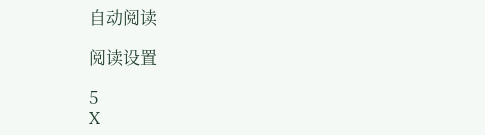自动阅读

阅读设置

5
X